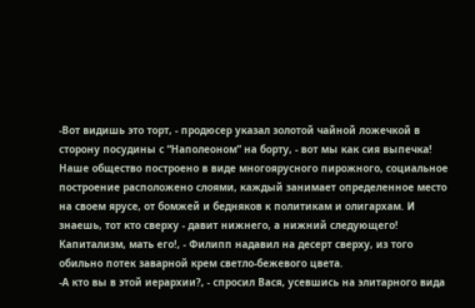-Вот видишь это торт, - продюсер указал золотой чайной ложечкой в сторону посудины с “Наполеоном” на борту, - вот мы как сия выпечка! Наше общество построено в виде многоярусного пирожного, социальное построение расположено слоями, каждый занимает определенное место на своем ярусе, от бомжей и бедняков к политикам и олигархам. И знаешь, тот кто сверху - давит нижнего, а нижний следующего! Капитализм, мать его!, - Филипп надавил на десерт сверху, из того обильно потек заварной крем светло-бежевого цвета.
-А кто вы в этой иерархии?, - спросил Вася, усевшись на элитарного вида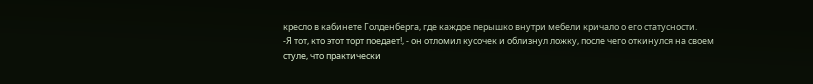кресло в кабинете Голденберга, где каждое перышко внутри мебели кричало о его статусности.
-Я тот, кто этот торт поедает!, - он отломил кусочек и облизнул ложку, после чего откинулся на своем стуле, что практически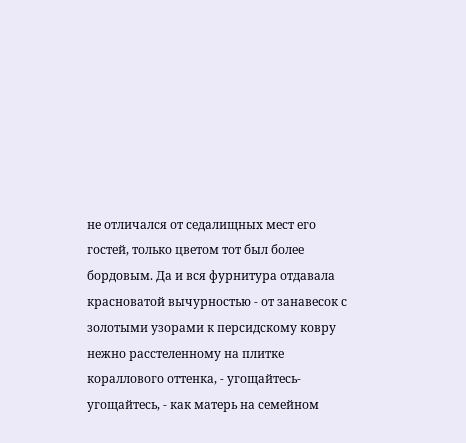не отличался от седалищных мест его гостей, только цветом тот был более бордовым. Да и вся фурнитура отдавала красноватой вычурностью - от занавесок с золотыми узорами к персидскому ковру нежно расстеленному на плитке кораллового оттенка, - угощайтесь-угощайтесь, - как матерь на семейном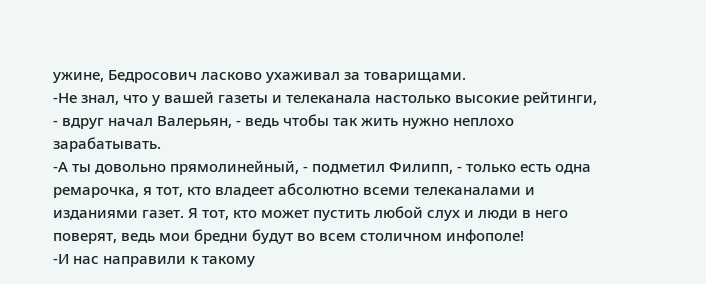ужине, Бедросович ласково ухаживал за товарищами.
-Не знал, что у вашей газеты и телеканала настолько высокие рейтинги, - вдруг начал Валерьян, - ведь чтобы так жить нужно неплохо зарабатывать.
-А ты довольно прямолинейный, - подметил Филипп, - только есть одна ремарочка, я тот, кто владеет абсолютно всеми телеканалами и изданиями газет. Я тот, кто может пустить любой слух и люди в него поверят, ведь мои бредни будут во всем столичном инфополе!
-И нас направили к такому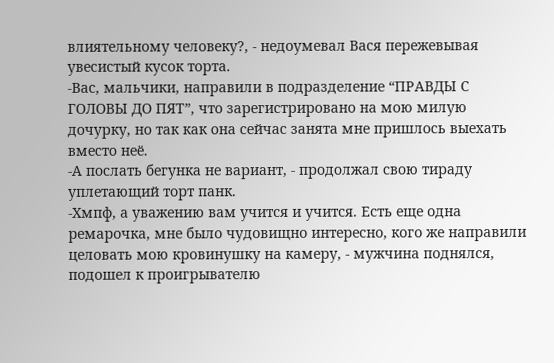влиятельному человеку?, - недоумевал Вася пережевывая увесистый кусок торта.
-Вас, мальчики, направили в подразделение “ПРАВДЫ С ГОЛОВЫ ДО ПЯТ”, что зарегистрировано на мою милую дочурку, но так как она сейчас занята мне пришлось выехать вместо неё.
-А послать бегунка не вариант, - продолжал свою тираду уплетающий торт панк.
-Хмпф, а уважению вам учится и учится. Есть еще одна ремарочка, мне было чудовищно интересно, кого же направили целовать мою кровинушку на камеру, - мужчина поднялся, подошел к проигрывателю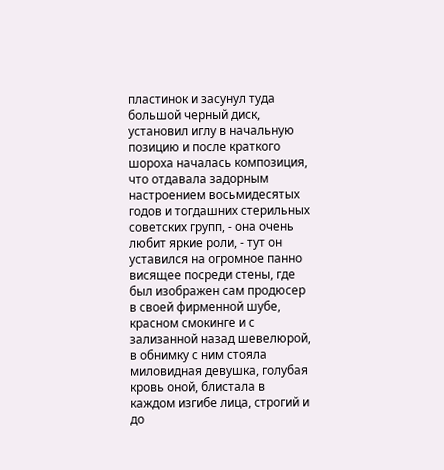пластинок и засунул туда большой черный диск, установил иглу в начальную позицию и после краткого шороха началась композиция, что отдавала задорным настроением восьмидесятых годов и тогдашних стерильных советских групп, - она очень любит яркие роли, - тут он уставился на огромное панно висящее посреди стены, где был изображен сам продюсер в своей фирменной шубе, красном смокинге и с зализанной назад шевелюрой, в обнимку с ним стояла миловидная девушка, голубая кровь оной, блистала в каждом изгибе лица, строгий и до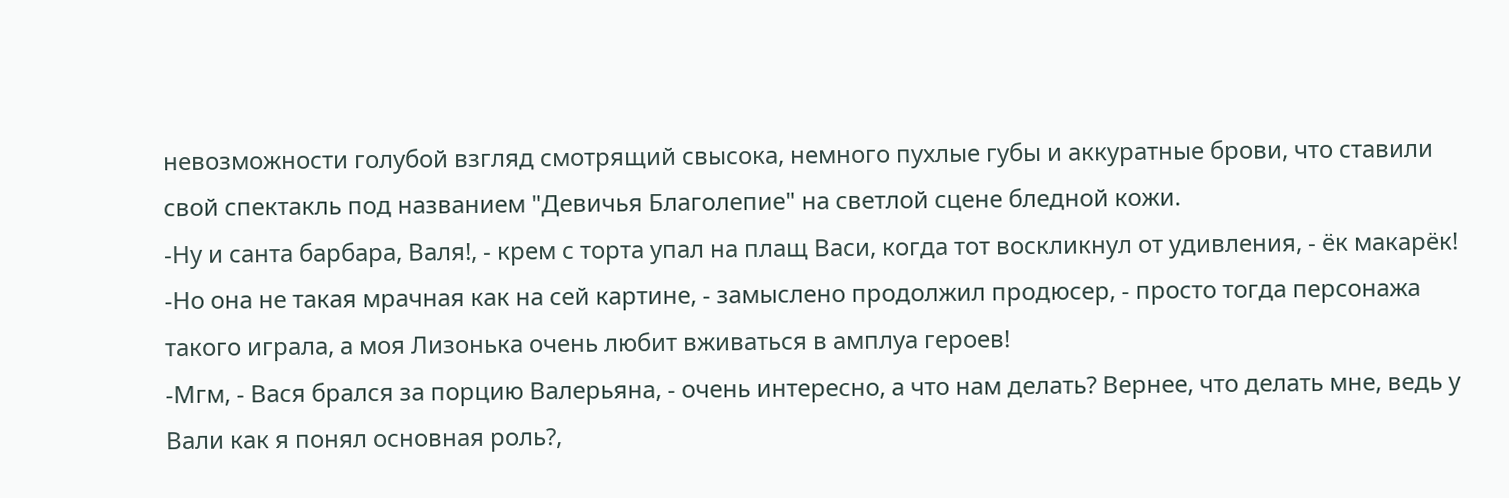невозможности голубой взгляд смотрящий свысока, немного пухлые губы и аккуратные брови, что ставили свой спектакль под названием "Девичья Благолепие" на светлой сцене бледной кожи.
-Ну и санта барбара, Валя!, - крем с торта упал на плащ Васи, когда тот воскликнул от удивления, - ёк макарёк!
-Но она не такая мрачная как на сей картине, - замыслено продолжил продюсер, - просто тогда персонажа такого играла, а моя Лизонька очень любит вживаться в амплуа героев!
-Мгм, - Вася брался за порцию Валерьяна, - очень интересно, а что нам делать? Вернее, что делать мне, ведь у Вали как я понял основная роль?,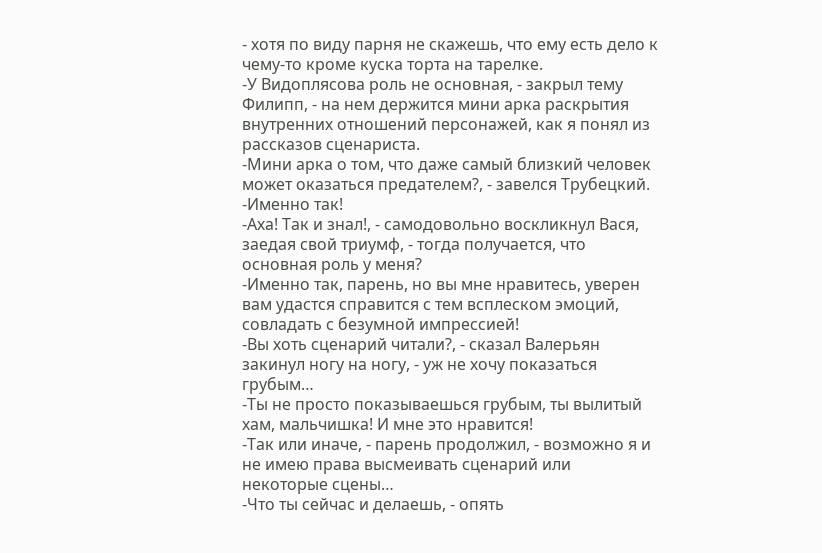- хотя по виду парня не скажешь, что ему есть дело к чему-то кроме куска торта на тарелке.
-У Видоплясова роль не основная, - закрыл тему Филипп, - на нем держится мини арка раскрытия внутренних отношений персонажей, как я понял из рассказов сценариста.
-Мини арка о том, что даже самый близкий человек может оказаться предателем?, - завелся Трубецкий.
-Именно так!
-Аха! Так и знал!, - самодовольно воскликнул Вася, заедая свой триумф, - тогда получается, что основная роль у меня?
-Именно так, парень, но вы мне нравитесь, уверен вам удастся справится с тем всплеском эмоций, совладать с безумной импрессией!
-Вы хоть сценарий читали?, - сказал Валерьян закинул ногу на ногу, - уж не хочу показаться грубым…
-Ты не просто показываешься грубым, ты вылитый хам, мальчишка! И мне это нравится!
-Так или иначе, - парень продолжил, - возможно я и не имею права высмеивать сценарий или некоторые сцены…
-Что ты сейчас и делаешь, - опять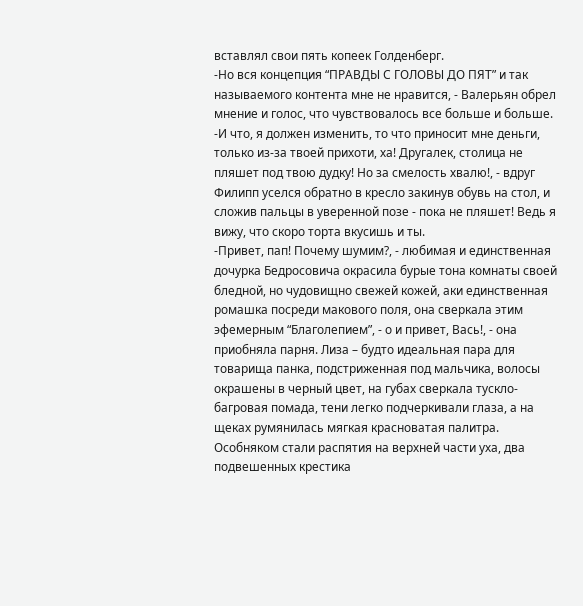вставлял свои пять копеек Голденберг.
-Но вся концепция “ПРАВДЫ С ГОЛОВЫ ДО ПЯТ” и так называемого контента мне не нравится, - Валерьян обрел мнение и голос, что чувствовалось все больше и больше.
-И что, я должен изменить, то что приносит мне деньги, только из-за твоей прихоти, ха! Другалек, столица не пляшет под твою дудку! Но за смелость хвалю!, - вдруг Филипп уселся обратно в кресло закинув обувь на стол, и сложив пальцы в уверенной позе - пока не пляшет! Ведь я вижу, что скоро торта вкусишь и ты.
-Привет, пап! Почему шумим?, - любимая и единственная дочурка Бедросовича окрасила бурые тона комнаты своей бледной, но чудовищно свежей кожей, аки единственная ромашка посреди макового поля, она сверкала этим эфемерным “Благолепием”, - о и привет, Вась!, - она приобняла парня. Лиза – будто идеальная пара для товарища панка, подстриженная под мальчика, волосы окрашены в черный цвет, на губах сверкала тускло-багровая помада, тени легко подчеркивали глаза, а на щеках румянилась мягкая красноватая палитра. Особняком стали распятия на верхней части уха, два подвешенных крестика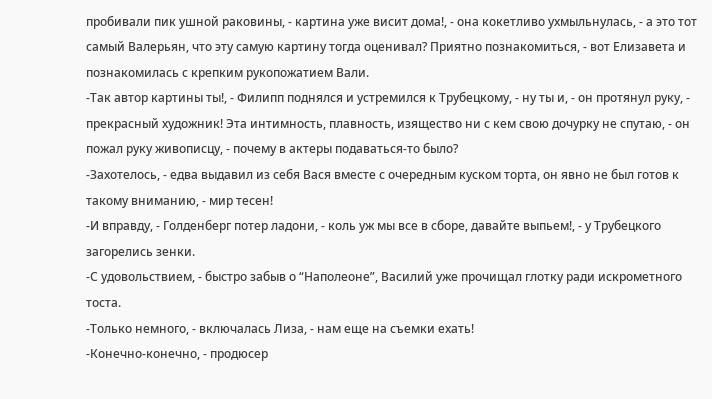пробивали пик ушной раковины, - картина уже висит дома!, - она кокетливо ухмыльнулась, - а это тот самый Валерьян, что эту самую картину тогда оценивал? Приятно познакомиться, - вот Елизавета и познакомилась с крепким рукопожатием Вали.
-Так автор картины ты!, - Филипп поднялся и устремился к Трубецкому, - ну ты и, - он протянул руку, - прекрасный художник! Эта интимность, плавность, изящество ни с кем свою дочурку не спутаю, - он пожал руку живописцу, - почему в актеры подаваться-то было?
-Захотелось, - едва выдавил из себя Вася вместе с очередным куском торта, он явно не был готов к такому вниманию, - мир тесен!
-И вправду, - Голденберг потер ладони, - коль уж мы все в сборе, давайте выпьем!, - у Трубецкого загорелись зенки.
-С удовольствием, - быстро забыв о “Наполеоне”, Василий уже прочищал глотку ради искрометного тоста.
-Только немного, - включалась Лиза, - нам еще на съемки ехать!
-Конечно-конечно, - продюсер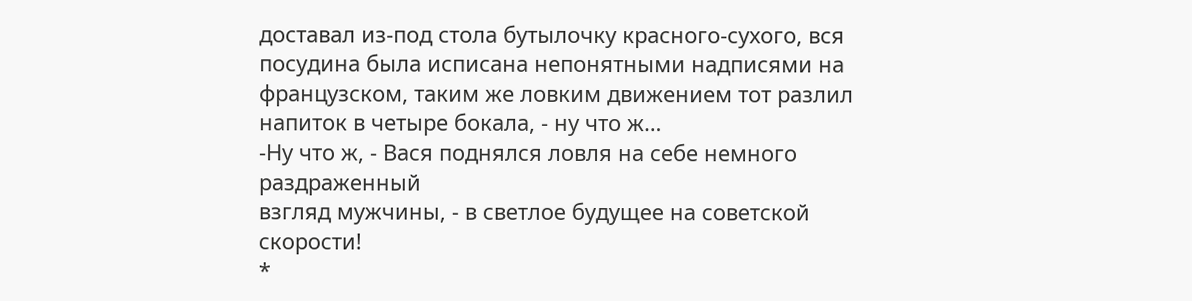доставал из-под стола бутылочку красного-сухого, вся посудина была исписана непонятными надписями на французском, таким же ловким движением тот разлил напиток в четыре бокала, - ну что ж…
-Ну что ж, - Вася поднялся ловля на себе немного раздраженный
взгляд мужчины, - в светлое будущее на советской скорости!
*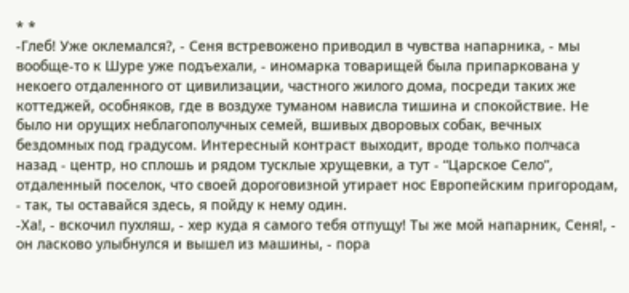* *
-Глеб! Уже оклемался?, - Сеня встревожено приводил в чувства напарника, - мы вообще-то к Шуре уже подъехали, - иномарка товарищей была припаркована у некоего отдаленного от цивилизации, частного жилого дома, посреди таких же коттеджей, особняков, где в воздухе туманом нависла тишина и спокойствие. Не было ни орущих неблагополучных семей, вшивых дворовых собак, вечных бездомных под градусом. Интересный контраст выходит, вроде только полчаса назад - центр, но сплошь и рядом тусклые хрущевки, а тут - “Царское Село”, отдаленный поселок, что своей дороговизной утирает нос Европейским пригородам, - так, ты оставайся здесь, я пойду к нему один.
-Ха!, - вскочил пухляш, - хер куда я самого тебя отпущу! Ты же мой напарник, Сеня!, - он ласково улыбнулся и вышел из машины, - пора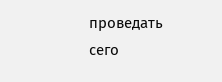проведать сего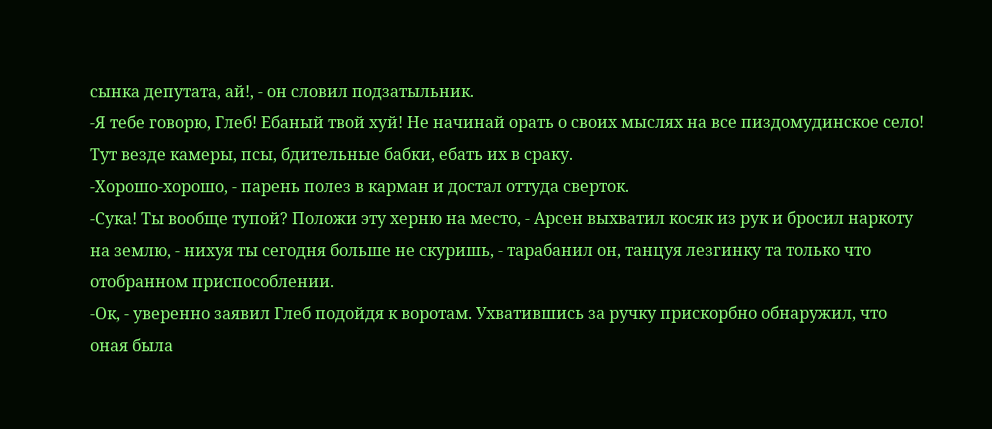сынка депутата, ай!, - он словил подзатыльник.
-Я тебе говорю, Глеб! Ебаный твой хуй! Не начинай орать о своих мыслях на все пиздомудинское село! Тут везде камеры, псы, бдительные бабки, ебать их в сраку.
-Хорошо-хорошо, - парень полез в карман и достал оттуда сверток.
-Сука! Ты вообще тупой? Положи эту херню на место, - Арсен выхватил косяк из рук и бросил наркоту на землю, - нихуя ты сегодня больше не скуришь, - тарабанил он, танцуя лезгинку та только что отобранном приспособлении.
-Ок, - уверенно заявил Глеб подойдя к воротам. Ухватившись за ручку прискорбно обнаружил, что оная была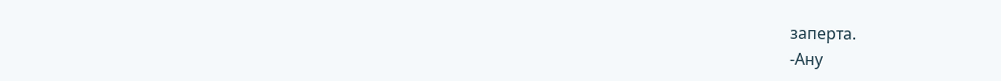заперта.
-Ану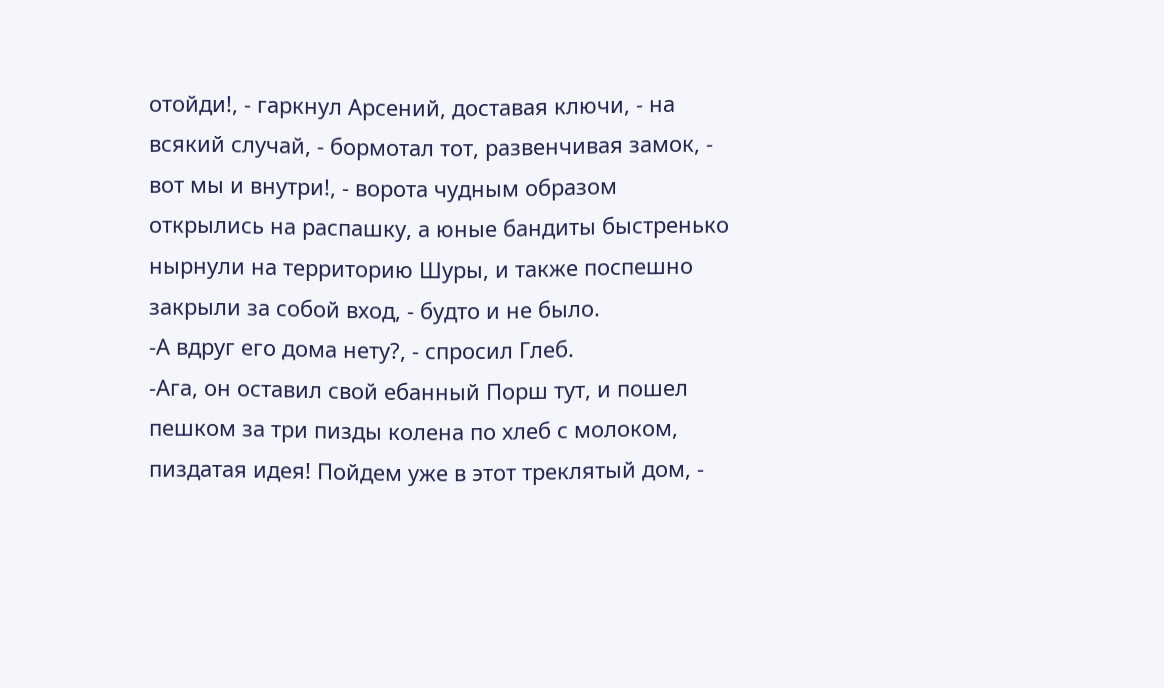отойди!, - гаркнул Арсений, доставая ключи, - на всякий случай, - бормотал тот, развенчивая замок, - вот мы и внутри!, - ворота чудным образом открылись на распашку, а юные бандиты быстренько нырнули на территорию Шуры, и также поспешно закрыли за собой вход, - будто и не было.
-А вдруг его дома нету?, - спросил Глеб.
-Ага, он оставил свой ебанный Порш тут, и пошел пешком за три пизды колена по хлеб с молоком, пиздатая идея! Пойдем уже в этот треклятый дом, -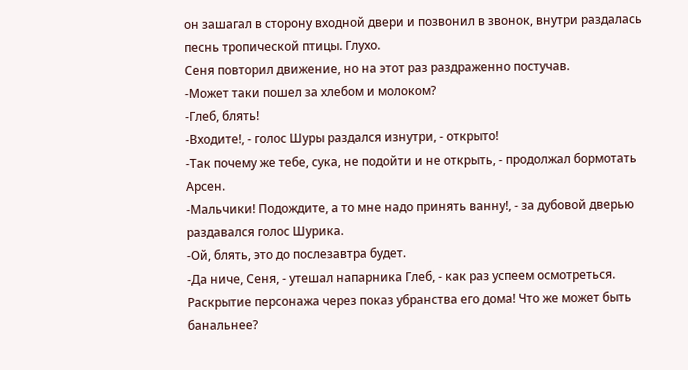он зашагал в сторону входной двери и позвонил в звонок, внутри раздалась песнь тропической птицы. Глухо.
Сеня повторил движение, но на этот раз раздраженно постучав.
-Может таки пошел за хлебом и молоком?
-Глеб, блять!
-Входите!, - голос Шуры раздался изнутри, - открыто!
-Так почему же тебе, сука, не подойти и не открыть, - продолжал бормотать Арсен.
-Мальчики! Подождите, а то мне надо принять ванну!, - за дубовой дверью раздавался голос Шурика.
-Ой, блять, это до послезавтра будет.
-Да ниче, Сеня, - утешал напарника Глеб, - как раз успеем осмотреться. Раскрытие персонажа через показ убранства его дома! Что же может быть банальнее?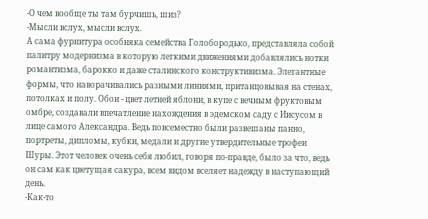-О чем вообще ты там бурчишь, шиз?
-Мысли вслух, мысли вслух.
А сама фурнитура особняка семейства Голобородько, представляла собой палитру модернизма в которую легкими движениями добавлялись нотки романтизма, барокко и даже сталинского конструктивизма. Элегантные формы, что наворачивались разными линиями, пританцовывая на стенах, потолках и полу. Обои - цвет летней яблони, в купе с вечным фруктовым омбре, создавали впечатление нахождения в эдемском саду с Иисусом в лице самого Александра. Ведь повсеместно были развешаны панно, портреты, дипломы, кубки, медали и другие утвердительные трофеи Шуры. Этот человек очень себя любил, говоря по-правде, было за что, ведь он сам как цветущая сакура, всем видом вселяет надежду в наступающий день.
-Как-то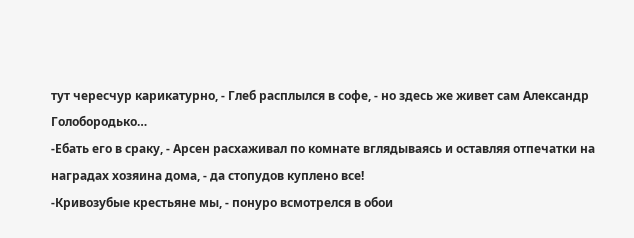тут чересчур карикатурно, - Глеб расплылся в софе, - но здесь же живет сам Александр Голобородько…
-Ебать его в сраку, - Арсен расхаживал по комнате вглядываясь и оставляя отпечатки на наградах хозяина дома, - да стопудов куплено все!
-Кривозубые крестьяне мы, - понуро всмотрелся в обои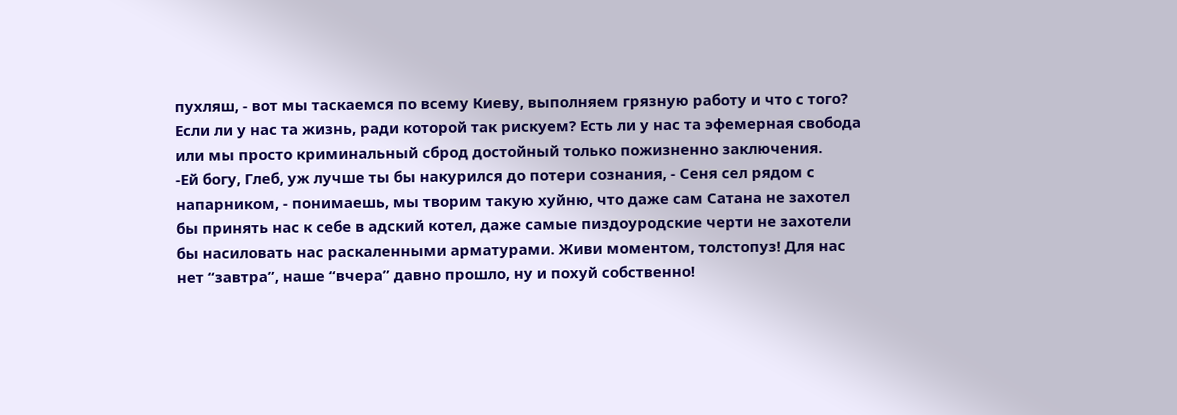пухляш, - вот мы таскаемся по всему Киеву, выполняем грязную работу и что с того? Если ли у нас та жизнь, ради которой так рискуем? Есть ли у нас та эфемерная свобода или мы просто криминальный сброд достойный только пожизненно заключения.
-Ей богу, Глеб, уж лучше ты бы накурился до потери сознания, - Сеня сел рядом с напарником, - понимаешь, мы творим такую хуйню, что даже сам Сатана не захотел бы принять нас к себе в адский котел, даже самые пиздоуродские черти не захотели бы насиловать нас раскаленными арматурами. Живи моментом, толстопуз! Для нас нет “завтра”, наше “вчера” давно прошло, ну и похуй собственно!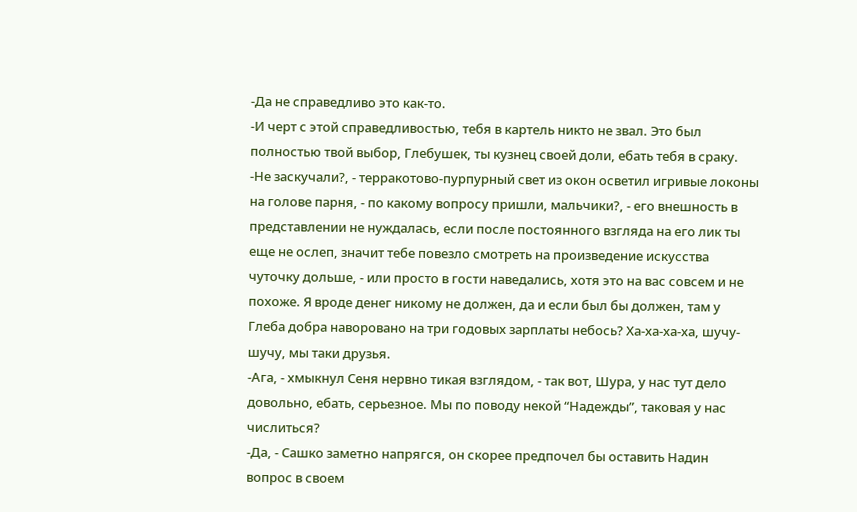-Да не справедливо это как-то.
-И черт с этой справедливостью, тебя в картель никто не звал. Это был полностью твой выбор, Глебушек, ты кузнец своей доли, ебать тебя в сраку.
-Не заскучали?, - терракотово-пурпурный свет из окон осветил игривые локоны на голове парня, - по какому вопросу пришли, мальчики?, - его внешность в представлении не нуждалась, если после постоянного взгляда на его лик ты еще не ослеп, значит тебе повезло смотреть на произведение искусства чуточку дольше, - или просто в гости наведались, хотя это на вас совсем и не похоже. Я вроде денег никому не должен, да и если был бы должен, там у Глеба добра наворовано на три годовых зарплаты небось? Ха-ха-ха-ха, шучу-шучу, мы таки друзья.
-Ага, - хмыкнул Сеня нервно тикая взглядом, - так вот, Шура, у нас тут дело довольно, ебать, серьезное. Мы по поводу некой “Надежды”, таковая у нас числиться?
-Да, - Сашко заметно напрягся, он скорее предпочел бы оставить Надин вопрос в своем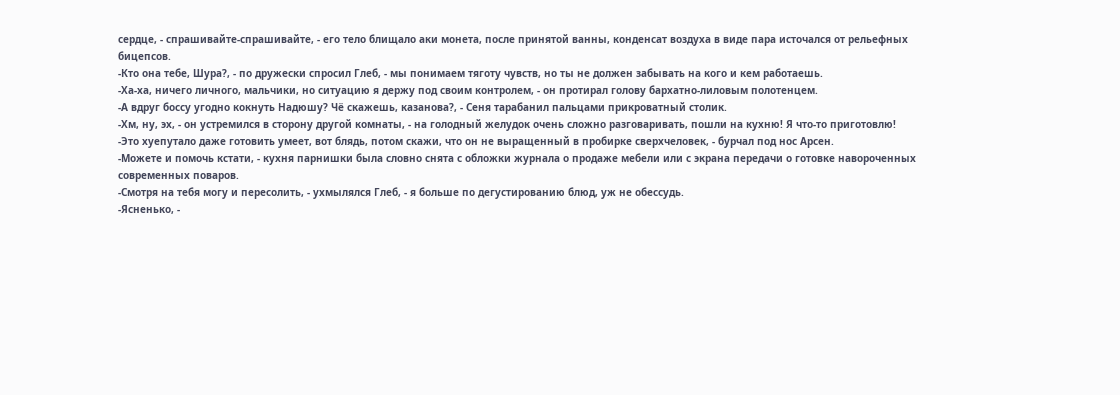сердце, - спрашивайте-спрашивайте, - его тело блищало аки монета, после принятой ванны, конденсат воздуха в виде пара источался от рельефных бицепсов.
-Кто она тебе, Шура?, - по дружески спросил Глеб, - мы понимаем тяготу чувств, но ты не должен забывать на кого и кем работаешь.
-Ха-ха, ничего личного, мальчики, но ситуацию я держу под своим контролем, - он протирал голову бархатно-лиловым полотенцем.
-А вдруг боссу угодно кокнуть Надюшу? Чё скажешь, казанова?, - Сеня тарабанил пальцами прикроватный столик.
-Хм, ну, эх, - он устремился в сторону другой комнаты, - на голодный желудок очень сложно разговаривать, пошли на кухню! Я что-то приготовлю!
-Это хуепутало даже готовить умеет, вот блядь, потом скажи, что он не выращенный в пробирке сверхчеловек, - бурчал под нос Арсен.
-Можете и помочь кстати, - кухня парнишки была словно снята с обложки журнала о продаже мебели или с экрана передачи о готовке навороченных современных поваров.
-Смотря на тебя могу и пересолить, - ухмылялся Глеб, - я больше по дегустированию блюд, уж не обессудь.
-Ясненько, -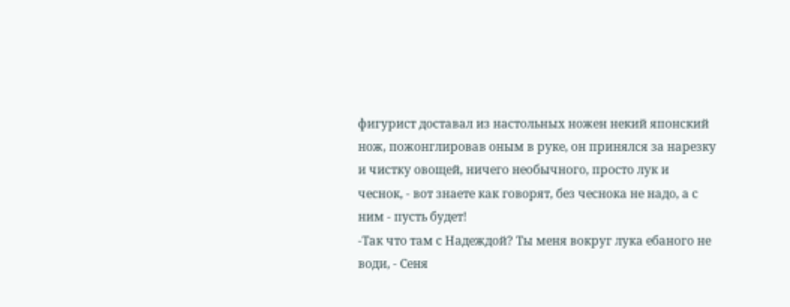фигурист доставал из настольных ножен некий японский нож, пожонглировав оным в руке, он принялся за нарезку и чистку овощей, ничего необычного, просто лук и чеснок, - вот знаете как говорят, без чеснока не надо, а с ним - пусть будет!
-Так что там с Надеждой? Ты меня вокруг лука ебаного не води, - Сеня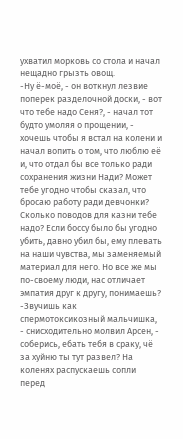ухватил морковь со стола и начал нещадно грызть овощ.
-Ну ё-моё, - он воткнул лезвие поперек разделочной доски, - вот что тебе надо Сеня?, - начал тот будто умоляя о прощении, - хочешь чтобы я встал на колени и начал вопить о том, что люблю её и, что отдал бы все только ради сохранения жизни Нади? Может тебе угодно чтобы сказал, что бросаю работу ради девчонки? Сколько поводов для казни тебе надо? Если боссу было бы угодно убить, давно убил бы, ему плевать на наши чувства, мы заменяемый материал для него. Но все же мы по-своему люди, нас отличает эмпатия друг к другу, понимаешь?
-Звучишь как спермотоксикозный мальчишка, - снисходительно молвил Арсен, - соберись, ебать тебя в сраку, чё за хуйню ты тут развел? На коленях распускаешь сопли перед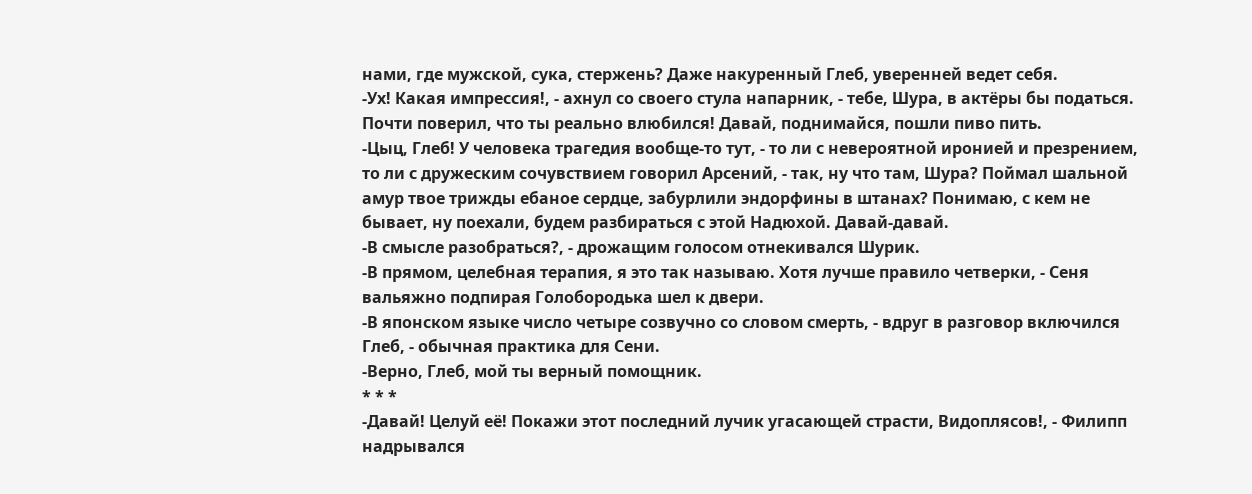нами, где мужской, сука, стержень? Даже накуренный Глеб, уверенней ведет себя.
-Ух! Какая импрессия!, - ахнул со своего стула напарник, - тебе, Шура, в актёры бы податься. Почти поверил, что ты реально влюбился! Давай, поднимайся, пошли пиво пить.
-Цыц, Глеб! У человека трагедия вообще-то тут, - то ли с невероятной иронией и презрением, то ли с дружеским сочувствием говорил Арсений, - так, ну что там, Шура? Поймал шальной амур твое трижды ебаное сердце, забурлили эндорфины в штанах? Понимаю, с кем не бывает, ну поехали, будем разбираться с этой Надюхой. Давай-давай.
-В смысле разобраться?, - дрожащим голосом отнекивался Шурик.
-В прямом, целебная терапия, я это так называю. Хотя лучше правило четверки, - Сеня вальяжно подпирая Голобородька шел к двери.
-В японском языке число четыре созвучно со словом смерть, - вдруг в разговор включился Глеб, - обычная практика для Сени.
-Верно, Глеб, мой ты верный помощник.
* * *
-Давай! Целуй её! Покажи этот последний лучик угасающей страсти, Видоплясов!, - Филипп надрывался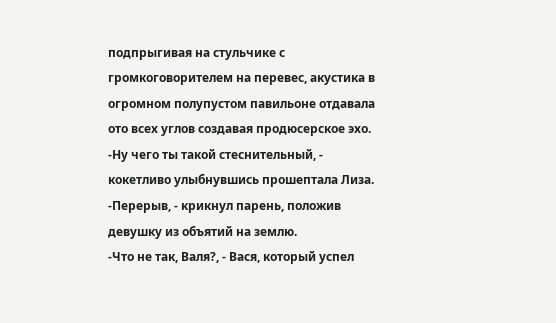подпрыгивая на стульчике с громкоговорителем на перевес, акустика в огромном полупустом павильоне отдавала ото всех углов создавая продюсерское эхо.
-Ну чего ты такой стеснительный, - кокетливо улыбнувшись прошептала Лиза.
-Перерыв, - крикнул парень, положив девушку из объятий на землю.
-Что не так, Валя?, - Вася, который успел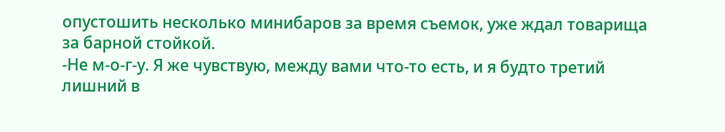опустошить несколько минибаров за время съемок, уже ждал товарища за барной стойкой.
-Не м-о-г-у. Я же чувствую, между вами что-то есть, и я будто третий лишний в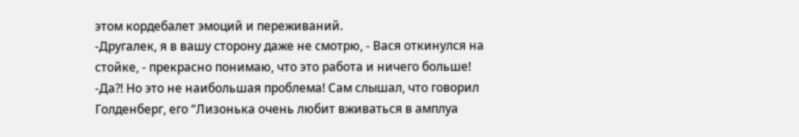этом кордебалет эмоций и переживаний.
-Другалек, я в вашу сторону даже не смотрю, - Вася откинулся на стойке, - прекрасно понимаю, что это работа и ничего больше!
-Да?! Но это не наибольшая проблема! Сам слышал, что говорил Голденберг, его “Лизонька очень любит вживаться в амплуа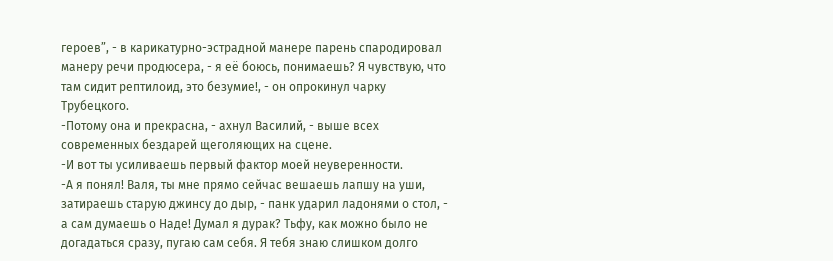героев”, - в карикатурно-эстрадной манере парень спародировал манеру речи продюсера, - я её боюсь, понимаешь? Я чувствую, что там сидит рептилоид, это безумие!, - он опрокинул чарку Трубецкого.
-Потому она и прекрасна, - ахнул Василий, - выше всех современных бездарей щеголяющих на сцене.
-И вот ты усиливаешь первый фактор моей неуверенности.
-А я понял! Валя, ты мне прямо сейчас вешаешь лапшу на уши, затираешь старую джинсу до дыр, - панк ударил ладонями о стол, - а сам думаешь о Наде! Думал я дурак? Тьфу, как можно было не догадаться сразу, пугаю сам себя. Я тебя знаю слишком долго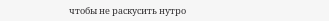чтобы не раскусить нутро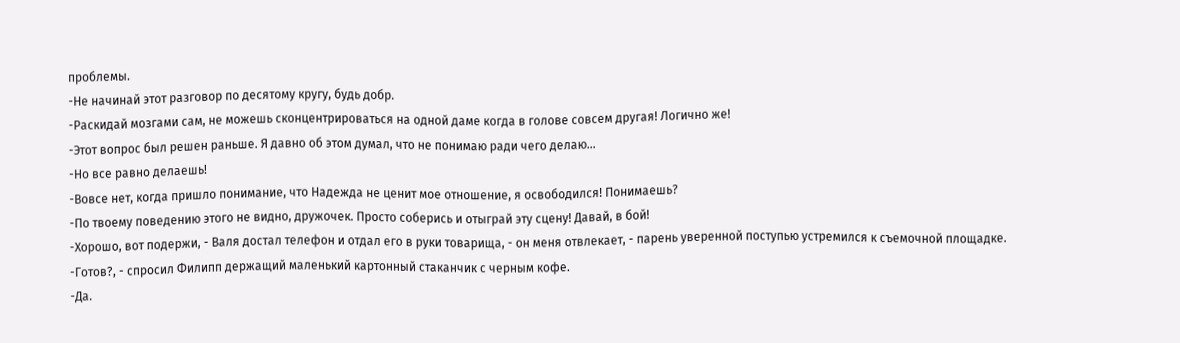проблемы.
-Не начинай этот разговор по десятому кругу, будь добр.
-Раскидай мозгами сам, не можешь сконцентрироваться на одной даме когда в голове совсем другая! Логично же!
-Этот вопрос был решен раньше. Я давно об этом думал, что не понимаю ради чего делаю…
-Но все равно делаешь!
-Вовсе нет, когда пришло понимание, что Надежда не ценит мое отношение, я освободился! Понимаешь?
-По твоему поведению этого не видно, дружочек. Просто соберись и отыграй эту сцену! Давай, в бой!
-Хорошо, вот подержи, - Валя достал телефон и отдал его в руки товарища, - он меня отвлекает, - парень уверенной поступью устремился к съемочной площадке.
-Готов?, - спросил Филипп держащий маленький картонный стаканчик с черным кофе.
-Да.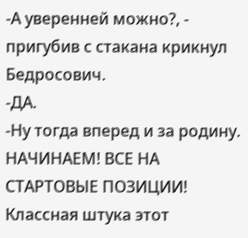-А уверенней можно?, - пригубив с стакана крикнул Бедросович.
-ДА.
-Ну тогда вперед и за родину. НАЧИНАЕМ! ВСЕ НА СТАРТОВЫЕ ПОЗИЦИИ! Классная штука этот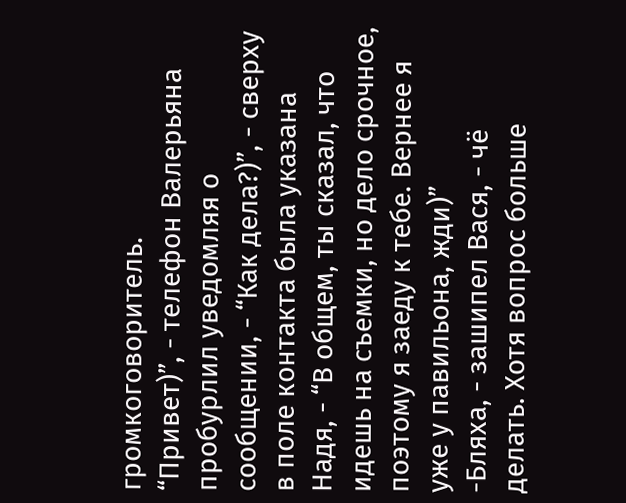громкоговоритель.
“Привет)”, - телефон Валерьяна пробурлил уведомляя о сообщении, - “Как дела?)”, - сверху в поле контакта была указана Надя, - “В общем, ты сказал, что идешь на съемки, но дело срочное, поэтому я заеду к тебе. Вернее я уже у павильона, жди)”
-Бляха, - зашипел Вася, - чё делать. Хотя вопрос больше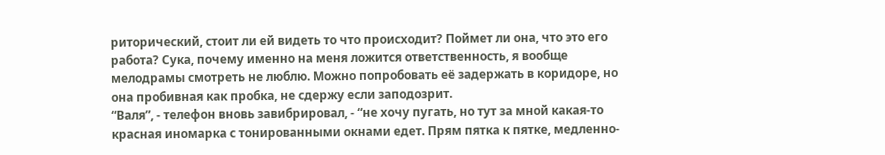риторический, стоит ли ей видеть то что происходит? Поймет ли она, что это его работа? Сука, почему именно на меня ложится ответственность, я вообще мелодрамы смотреть не люблю. Можно попробовать её задержать в коридоре, но она пробивная как пробка, не сдержу если заподозрит.
“Валя”, - телефон вновь завибрировал, - “не хочу пугать, но тут за мной какая-то красная иномарка с тонированными окнами едет. Прям пятка к пятке, медленно-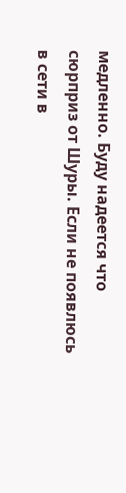медленно. Буду надеется что сюрприз от Шуры. Если не появлюсь в сети в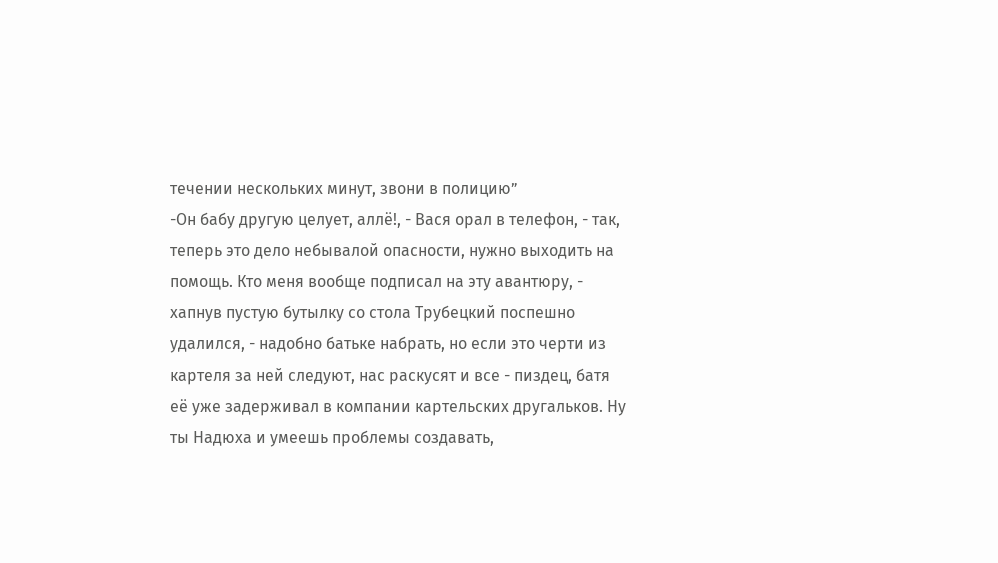течении нескольких минут, звони в полицию”
-Он бабу другую целует, аллё!, - Вася орал в телефон, - так, теперь это дело небывалой опасности, нужно выходить на помощь. Кто меня вообще подписал на эту авантюру, - хапнув пустую бутылку со стола Трубецкий поспешно удалился, - надобно батьке набрать, но если это черти из картеля за ней следуют, нас раскусят и все - пиздец, батя её уже задерживал в компании картельских другальков. Ну ты Надюха и умеешь проблемы создавать,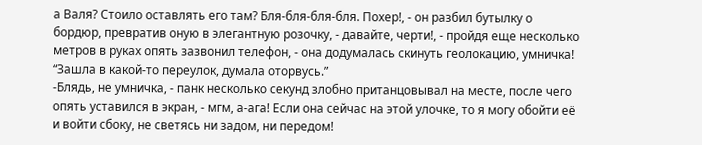а Валя? Стоило оставлять его там? Бля-бля-бля-бля. Похер!, - он разбил бутылку о бордюр, превратив оную в элегантную розочку, - давайте, черти!, - пройдя еще несколько метров в руках опять зазвонил телефон, - она додумалась скинуть геолокацию, умничка!
“Зашла в какой-то переулок, думала оторвусь.”
-Блядь, не умничка, - панк несколько секунд злобно пританцовывал на месте, после чего опять уставился в экран, - мгм, а-ага! Если она сейчас на этой улочке, то я могу обойти её и войти сбоку, не светясь ни задом, ни передом!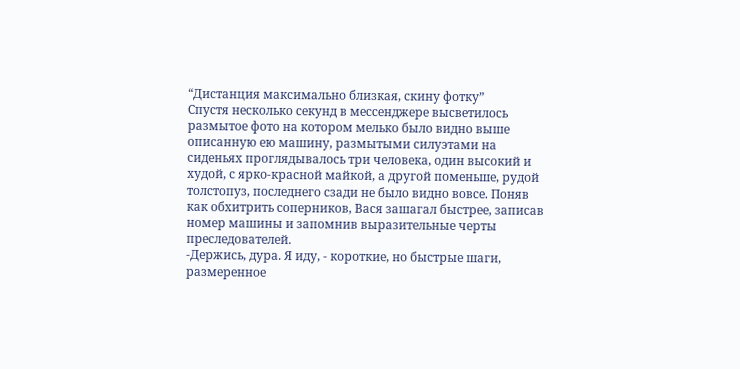“Дистанция максимально близкая, скину фотку”
Спустя несколько секунд в мессенджере высветилось размытое фото на котором мелько было видно выше описанную ею машину, размытыми силуэтами на сиденьях проглядывалось три человека, один высокий и худой, с ярко-красной майкой, а другой поменьше, рудой толстопуз, последнего сзади не было видно вовсе. Поняв как обхитрить соперников, Вася зашагал быстрее, записав номер машины и запомнив выразительные черты преследователей.
-Держись, дура. Я иду, - короткие, но быстрые шаги, размеренное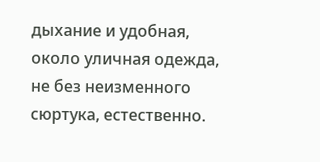дыхание и удобная, около уличная одежда, не без неизменного сюртука, естественно.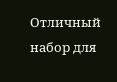Отличный набор для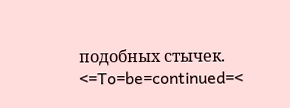подобных стычек.
<=To=be=continued=<